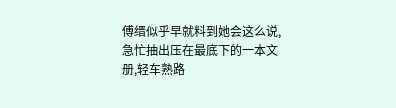傅缙似乎早就料到她会这么说,急忙抽出压在最底下的一本文册,轻车熟路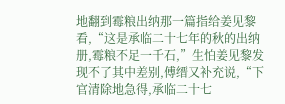地翻到霉粮出纳那一篇指给姜见黎看,“这是承临二十七年的秋的出纳册,霉粮不足一千石,”生怕姜见黎发现不了其中差别,傅缙又补充说,“下官清除地急得,承临二十七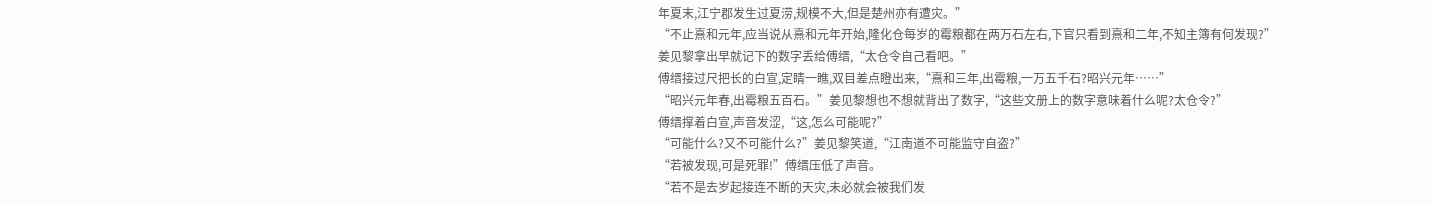年夏末,江宁郡发生过夏涝,规模不大,但是楚州亦有遭灾。”
“不止熹和元年,应当说从熹和元年开始,隆化仓每岁的霉粮都在两万石左右,下官只看到熹和二年,不知主簿有何发现?”
姜见黎拿出早就记下的数字丢给傅缙,“太仓令自己看吧。”
傅缙接过尺把长的白宣,定睛一瞧,双目差点瞪出来,“熹和三年,出霉粮,一万五千石?昭兴元年……”
“昭兴元年春,出霉粮五百石。”姜见黎想也不想就背出了数字,“这些文册上的数字意味着什么呢?太仓令?”
傅缙撑着白宣,声音发涩,“这,怎么可能呢?”
“可能什么?又不可能什么?”姜见黎笑道,“江南道不可能监守自盗?”
“若被发现,可是死罪!”傅缙压低了声音。
“若不是去岁起接连不断的天灾,未必就会被我们发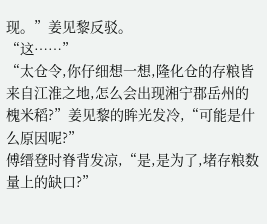现。”姜见黎反驳。
“这……”
“太仓令,你仔细想一想,隆化仓的存粮皆来自江淮之地,怎么会出现湘宁郡岳州的槐米稻?”姜见黎的眸光发冷,“可能是什么原因呢?”
傅缙登时脊背发凉,“是,是为了,堵存粮数量上的缺口?”